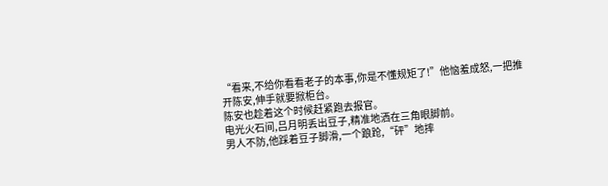“看来,不给你看看老子的本事,你是不懂规矩了!”他恼羞成怒,一把推开陈安,伸手就要掀柜台。
陈安也趁着这个时候赶紧跑去报官。
电光火石间,吕月明丢出豆子,精准地洒在三角眼脚前。
男人不防,他踩着豆子脚滑,一个踉跄,“砰”地摔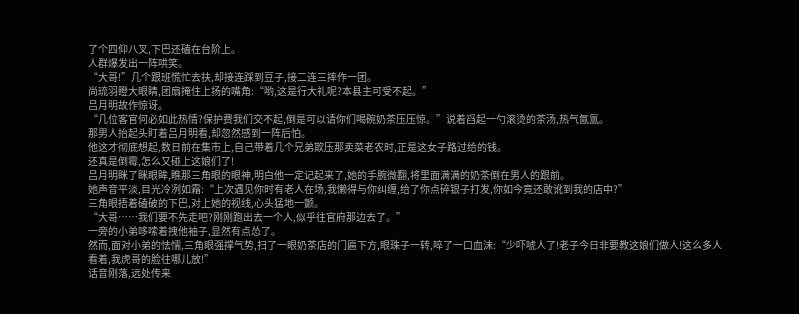了个四仰八叉,下巴还磕在台阶上。
人群爆发出一阵哄笑。
“大哥!”几个跟班慌忙去扶,却接连踩到豆子,接二连三摔作一团。
尚琉羽瞪大眼睛,团扇掩住上扬的嘴角:“哟,这是行大礼呢?本县主可受不起。”
吕月明故作惊讶。
“几位客官何必如此热情?保护费我们交不起,倒是可以请你们喝碗奶茶压压惊。”说着舀起一勺滚烫的茶汤,热气氤氲。
那男人抬起头盯着吕月明看,却忽然感到一阵后怕。
他这才彻底想起,数日前在集市上,自己带着几个兄弟欺压那卖菜老农时,正是这女子路过给的钱。
还真是倒霉,怎么又碰上这娘们了!
吕月明眯了眯眼眸,瞧那三角眼的眼神,明白他一定记起来了,她的手腕微翻,将里面满满的奶茶倒在男人的跟前。
她声音平淡,目光冷冽如霜:“上次遇见你时有老人在场,我懒得与你纠缠,给了你点碎银子打发,你如今竟还敢讹到我的店中?”
三角眼捂着磕破的下巴,对上她的视线,心头猛地一颤。
“大哥……我们要不先走吧?刚刚跑出去一个人,似乎往官府那边去了。”
一旁的小弟哆嗦着拽他袖子,显然有点怂了。
然而,面对小弟的怯懦,三角眼强撑气势,扫了一眼奶茶店的门匾下方,眼珠子一转,啐了一口血沫:“少吓唬人了!老子今日非要教这娘们做人!这么多人看着,我虎哥的脸往哪儿放!”
话音刚落,远处传来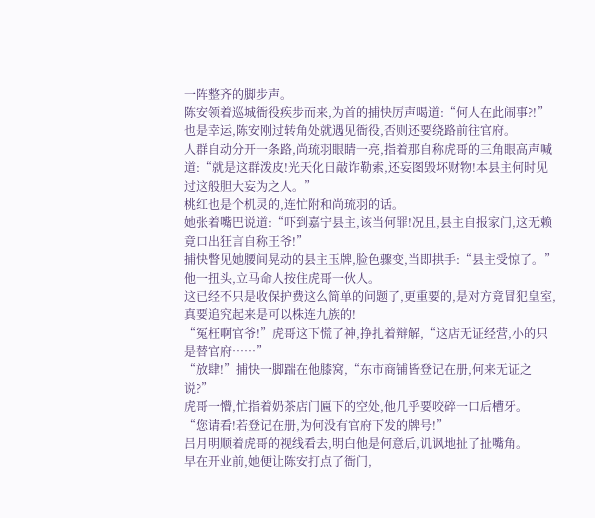一阵整齐的脚步声。
陈安领着巡城衙役疾步而来,为首的捕快厉声喝道:“何人在此闹事?!”
也是幸运,陈安刚过转角处就遇见衙役,否则还要绕路前往官府。
人群自动分开一条路,尚琉羽眼睛一亮,指着那自称虎哥的三角眼高声喊道:“就是这群泼皮!光天化日敲诈勒索,还妄图毁坏财物!本县主何时见过这般胆大妄为之人。”
桃红也是个机灵的,连忙附和尚琉羽的话。
她张着嘴巴说道:“吓到嘉宁县主,该当何罪!况且,县主自报家门,这无赖竟口出狂言自称王爷!”
捕快瞥见她腰间晃动的县主玉牌,脸色骤变,当即拱手:“县主受惊了。”
他一扭头,立马命人按住虎哥一伙人。
这已经不只是收保护费这么简单的问题了,更重要的,是对方竟冒犯皇室,真要追究起来是可以株连九族的!
“冤枉啊官爷!”虎哥这下慌了神,挣扎着辩解,“这店无证经营,小的只是替官府……”
“放肆!”捕快一脚踹在他膝窝,“东市商铺皆登记在册,何来无证之说?”
虎哥一懵,忙指着奶茶店门匾下的空处,他几乎要咬碎一口后槽牙。
“您请看!若登记在册,为何没有官府下发的牌号!”
吕月明顺着虎哥的视线看去,明白他是何意后,讥讽地扯了扯嘴角。
早在开业前,她便让陈安打点了衙门,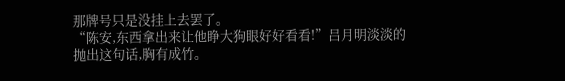那牌号只是没挂上去罢了。
“陈安,东西拿出来让他睁大狗眼好好看看!”吕月明淡淡的抛出这句话,胸有成竹。